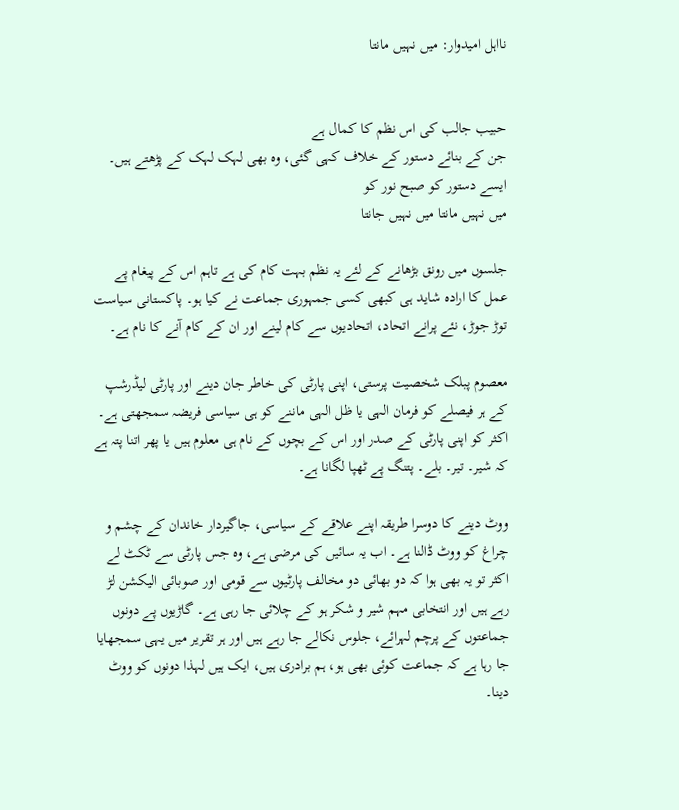نااہل امیدوار: میں نہیں مانتا


حبیب جالب کی اس نظم کا کمال ہے
جن کے بنائے دستور کے خلاف کہی گئی، وہ بھی لہک لہک کے پڑھتے ہیں۔
ایسے دستور کو صبح نور کو
میں نہیں مانتا میں نہیں جانتا

جلسوں میں رونق بڑھانے کے لئے یہ نظم بہت کام کی ہے تاہم اس کے پیغام پے عمل کا ارادہ شاید ہی کبھی کسی جمہوری جماعت نے کیا ہو۔ پاکستانی سیاست توڑ جوڑ، نئے پرانے اتحاد، اتحادیوں سے کام لینے اور ان کے کام آنے کا نام ہے۔

معصوم پبلک شخصیت پرستی، اپنی پارٹی کی خاطر جان دینے اور پارٹی لیڈرشپ کے ہر فیصلے کو فرمان الہی یا ظل الہی ماننے کو ہی سیاسی فریضہ سمجھتی ہے۔ اکثر کو اپنی پارٹی کے صدر اور اس کے بچوں کے نام ہی معلوم ہیں یا پھر اتنا پتہ ہے کہ شیر۔ تیر۔ بلے۔ پتنگ پے ٹھپا لگانا ہے۔

ووٹ دینے کا دوسرا طریقہ اپنے علاقے کے سیاسی، جاگیردار خاندان کے چشم و چراغ کو ووٹ ڈالنا ہے۔ اب یہ سائیں کی مرضی ہے، وہ جس پارٹی سے ٹکٹ لے اکثر تو یہ بھی ہوا کہ دو بھائی دو مخالف پارٹیوں سے قومی اور صوبائی الیکشن لڑ رہے ہیں اور انتخابی مہم شیر و شکر ہو کے چلائی جا رہی ہے۔ گاڑیوں پے دونوں جماعتوں کے پرچم لہرائے، جلوس نکالے جا رہے ہیں اور ہر تقریر میں یہی سمجھایا جا رہا ہے کہ جماعت کوئی بھی ہو، ہم برادری ہیں، ایک ہیں لہذا دونوں کو ووٹ دینا۔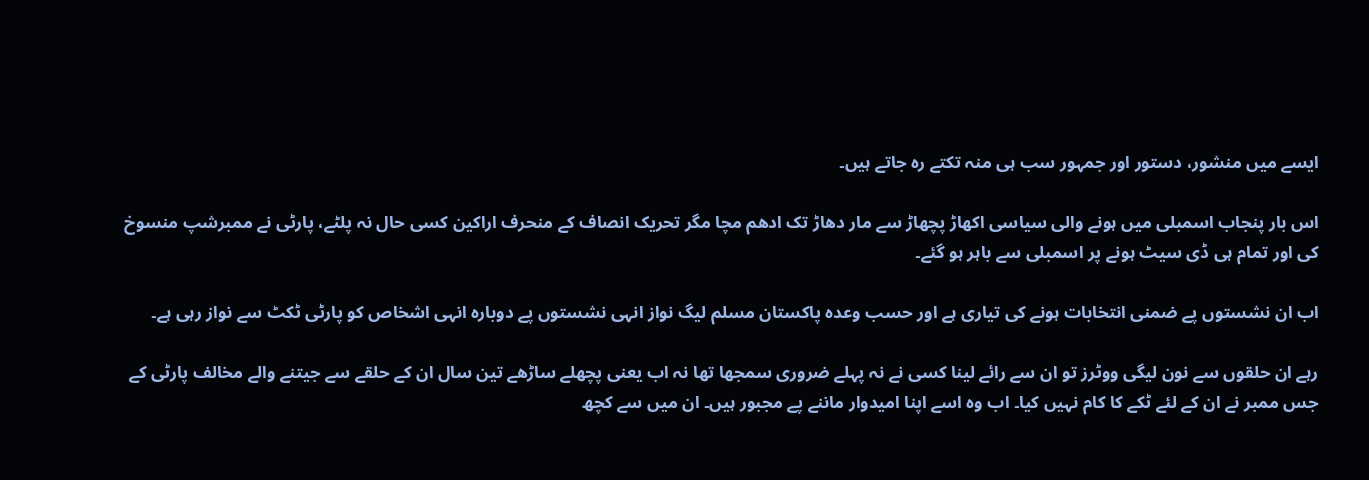ایسے میں منشور، دستور اور جمہور سب ہی منہ تکتے رہ جاتے ہیں۔

اس بار پنجاب اسمبلی میں ہونے والی سیاسی اکھاڑ پچھاڑ سے مار دھاڑ تک ادھم مچا مگر تحریک انصاف کے منحرف اراکین کسی حال نہ پلٹے، پارٹی نے ممبرشپ منسوخ کی اور تمام ہی ڈی سیٹ ہونے پر اسمبلی سے باہر ہو گئے۔

اب ان نشستوں پے ضمنی انتخابات ہونے کی تیاری ہے اور حسب وعدہ پاکستان مسلم لیگ نواز انہی نشستوں پے دوبارہ انہی اشخاص کو پارٹی ٹکٹ سے نواز رہی ہے۔

رہے ان حلقوں سے نون لیگی ووٹرز تو ان سے رائے لینا کسی نے نہ پہلے ضروری سمجھا تھا نہ اب یعنی پچھلے ساڑھے تین سال ان کے حلقے سے جیتنے والے مخالف پارٹی کے جس ممبر نے ان کے لئے ٹکے کا کام نہیں کیا۔ اب وہ اسے اپنا امیدوار ماننے پے مجبور ہیں۔ ان میں سے کچھ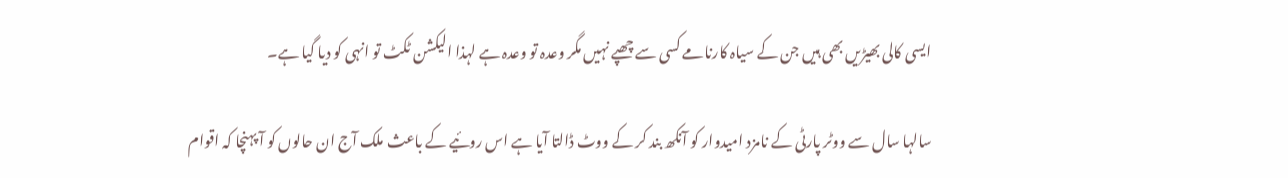ایسی کالی بھیڑیں بھی ہیں جن کے سیاہ کارنامے کسی سے چھپے نہیں مگر وعدہ تو وعدہ ہے لہذا الیکشن ٹکٹ تو انہی کو دیا گیا ہے۔

سالہا سال سے ووٹر پارٹی کے نامزد امیدوار کو آنکھ بند کر کے ووٹ ڈالتا آیا ہے اس روئیے کے باعث ملک آج ان حالوں کو آ پہنچا کہ اقوام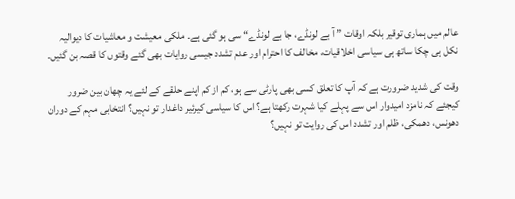عالم میں ہماری توقیر بلکہ اوقات ” آ بے لونڈے، جا بے لونڈے“ سی ہو گئی ہے۔ ملکی معیشت و معاشیات کا دیوالیہ نکل ہی چکا ساتھ ہی سیاسی اخلاقیات، مخالف کا احترام اور عدم تشدد جیسی روایات بھی گئے وقتوں کا قصہ بن گئیں۔

وقت کی شدید ضرورت ہے کہ آپ کا تعلق کسی بھی پارٹی سے ہو، کم از کم اپنے حلقے کے لئے یہ چھان بین ضرور کیجئے کہ نامزد امیدوار اس سے پہلے کیا شہرت رکھتا ہے؟ اس کا سیاسی کیرئیر داغدار تو نہیں؟ انتخابی مہم کے دوران دھونس، دھمکی، ظلم اور تشدد اس کی روایت تو نہیں؟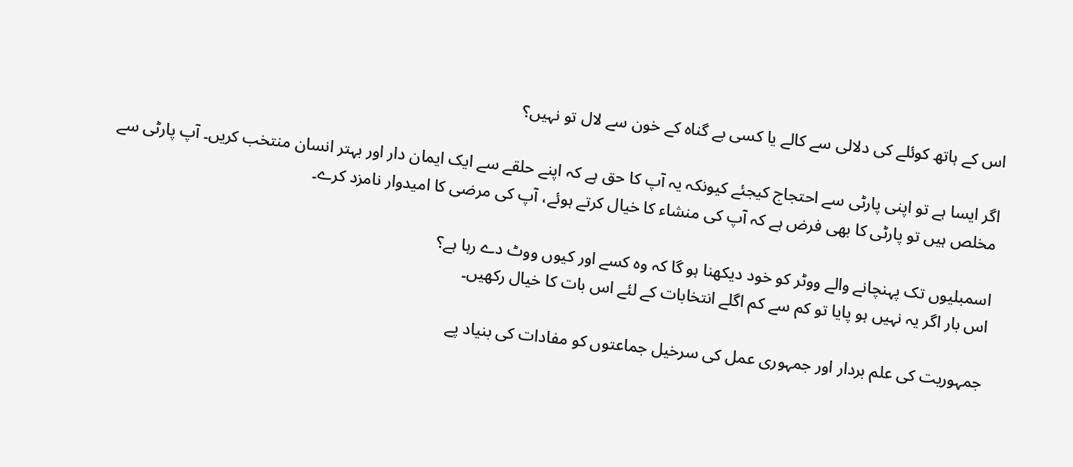اس کے ہاتھ کوئلے کی دلالی سے کالے یا کسی بے گناہ کے خون سے لال تو نہیں؟

اگر ایسا ہے تو اپنی پارٹی سے احتجاج کیجئے کیونکہ یہ آپ کا حق ہے کہ اپنے حلقے سے ایک ایمان دار اور بہتر انسان منتخب کریں۔ آپ پارٹی سے مخلص ہیں تو پارٹی کا بھی فرض ہے کہ آپ کی منشاء کا خیال کرتے ہوئے، آپ کی مرضی کا امیدوار نامزد کرے۔

اسمبلیوں تک پہنچانے والے ووٹر کو خود دیکھنا ہو گا کہ وہ کسے اور کیوں ووٹ دے رہا ہے؟
اس بار اگر یہ نہیں ہو پایا تو کم سے کم اگلے انتخابات کے لئے اس بات کا خیال رکھیں۔

جمہوریت کی علم بردار اور جمہوری عمل کی سرخیل جماعتوں کو مفادات کی بنیاد پے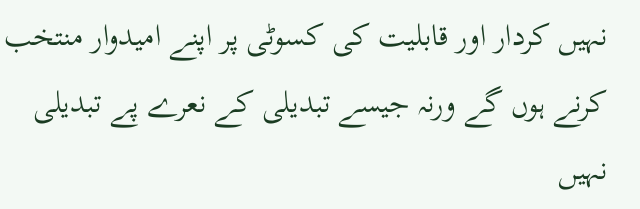نہیں کردار اور قابلیت کی کسوٹی پر اپنے امیدوار منتخب کرنے ہوں گے ورنہ جیسے تبدیلی کے نعرے پے تبدیلی نہیں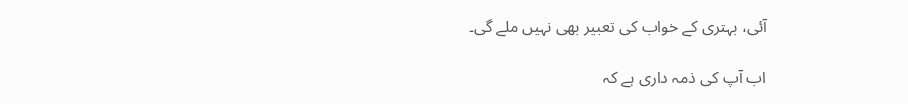آئی، بہتری کے خواب کی تعبیر بھی نہیں ملے گی۔

اب آپ کی ذمہ داری ہے کہ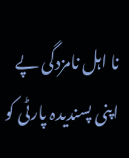نا اہل نامزدگی پے اپنی پسندیدہ پارٹی کو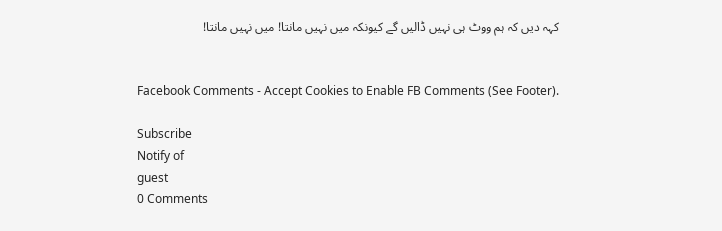کہہ دیں کہ ہم ووٹ ہی نہیں ڈالیں گے کیونکہ میں نہیں مانتا! میں نہیں مانتا!


Facebook Comments - Accept Cookies to Enable FB Comments (See Footer).

Subscribe
Notify of
guest
0 Comments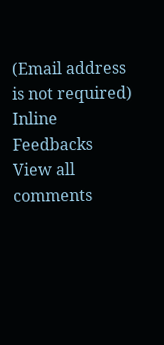(Email address is not required)
Inline Feedbacks
View all comments